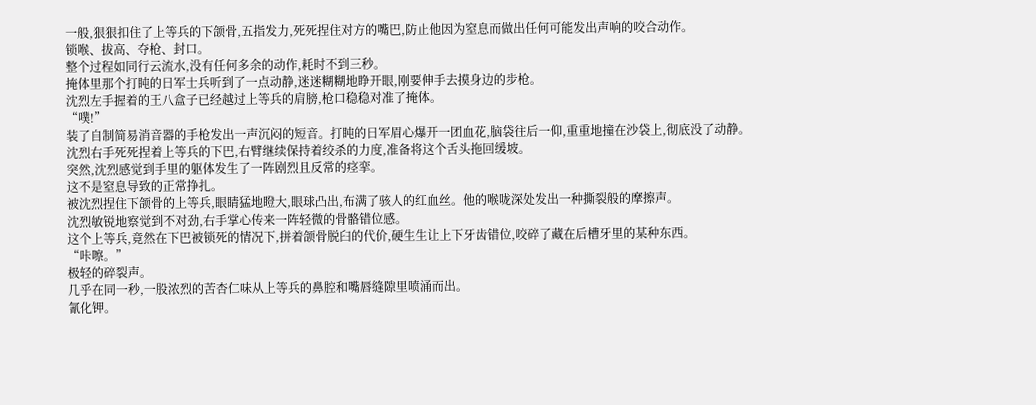一般,狠狠扣住了上等兵的下颌骨,五指发力,死死捏住对方的嘴巴,防止他因为窒息而做出任何可能发出声响的咬合动作。
锁喉、拔高、夺枪、封口。
整个过程如同行云流水,没有任何多余的动作,耗时不到三秒。
掩体里那个打盹的日军士兵听到了一点动静,迷迷糊糊地睁开眼,刚要伸手去摸身边的步枪。
沈烈左手握着的王八盒子已经越过上等兵的肩膀,枪口稳稳对准了掩体。
“噗!”
装了自制简易消音器的手枪发出一声沉闷的短音。打盹的日军眉心爆开一团血花,脑袋往后一仰,重重地撞在沙袋上,彻底没了动静。
沈烈右手死死捏着上等兵的下巴,右臂继续保持着绞杀的力度,准备将这个舌头拖回缓坡。
突然,沈烈感觉到手里的躯体发生了一阵剧烈且反常的痉挛。
这不是窒息导致的正常挣扎。
被沈烈捏住下颌骨的上等兵,眼睛猛地瞪大,眼球凸出,布满了骇人的红血丝。他的喉咙深处发出一种撕裂般的摩擦声。
沈烈敏锐地察觉到不对劲,右手掌心传来一阵轻微的骨骼错位感。
这个上等兵,竟然在下巴被锁死的情况下,拼着颌骨脱臼的代价,硬生生让上下牙齿错位,咬碎了藏在后槽牙里的某种东西。
“咔嚓。”
极轻的碎裂声。
几乎在同一秒,一股浓烈的苦杏仁味从上等兵的鼻腔和嘴唇缝隙里喷涌而出。
氰化钾。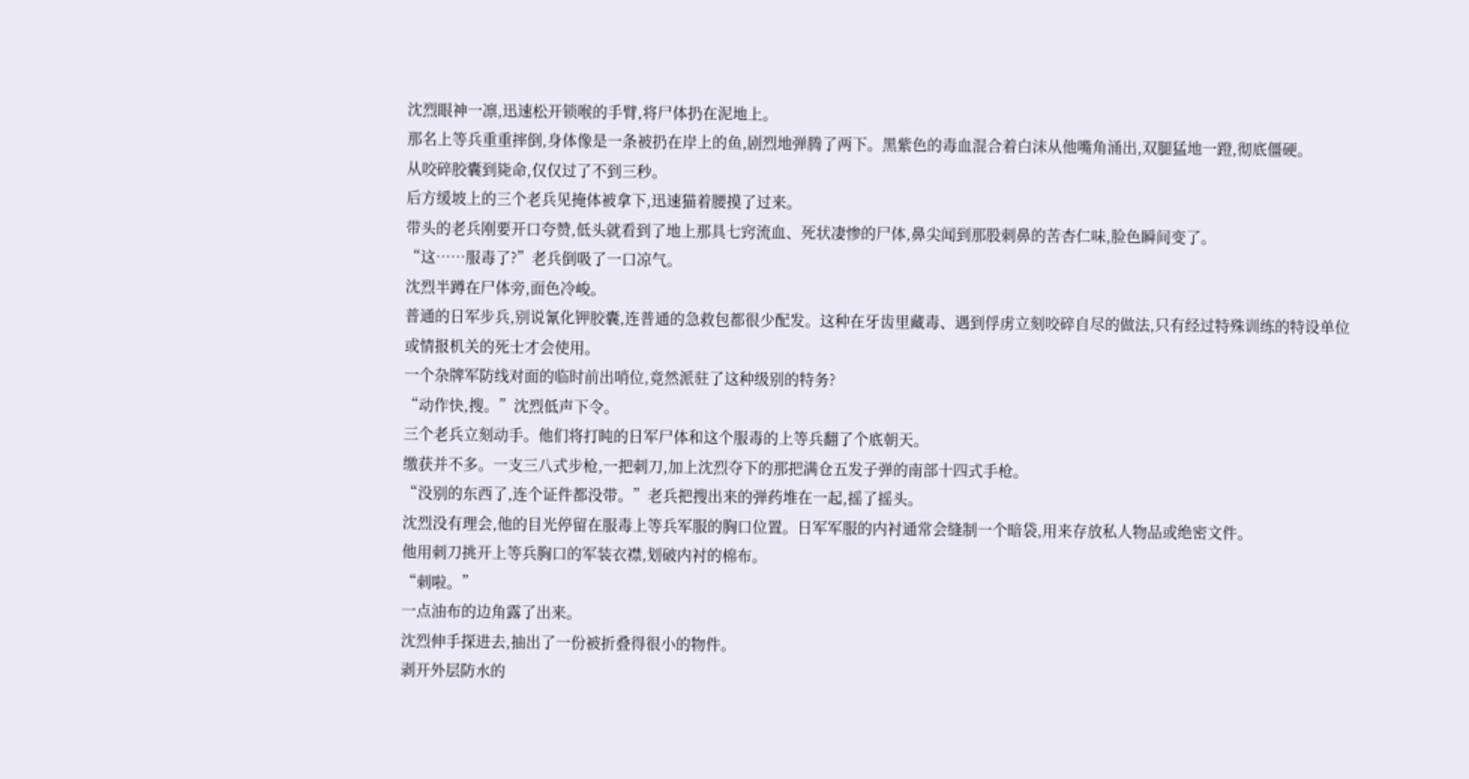沈烈眼神一凛,迅速松开锁喉的手臂,将尸体扔在泥地上。
那名上等兵重重摔倒,身体像是一条被扔在岸上的鱼,剧烈地弹腾了两下。黑紫色的毒血混合着白沫从他嘴角涌出,双腿猛地一蹬,彻底僵硬。
从咬碎胶囊到毙命,仅仅过了不到三秒。
后方缓坡上的三个老兵见掩体被拿下,迅速猫着腰摸了过来。
带头的老兵刚要开口夸赞,低头就看到了地上那具七窍流血、死状凄惨的尸体,鼻尖闻到那股刺鼻的苦杏仁味,脸色瞬间变了。
“这……服毒了?”老兵倒吸了一口凉气。
沈烈半蹲在尸体旁,面色冷峻。
普通的日军步兵,别说氰化钾胶囊,连普通的急救包都很少配发。这种在牙齿里藏毒、遇到俘虏立刻咬碎自尽的做法,只有经过特殊训练的特设单位或情报机关的死士才会使用。
一个杂牌军防线对面的临时前出哨位,竟然派驻了这种级别的特务?
“动作快,搜。”沈烈低声下令。
三个老兵立刻动手。他们将打盹的日军尸体和这个服毒的上等兵翻了个底朝天。
缴获并不多。一支三八式步枪,一把刺刀,加上沈烈夺下的那把满仓五发子弹的南部十四式手枪。
“没别的东西了,连个证件都没带。”老兵把搜出来的弹药堆在一起,摇了摇头。
沈烈没有理会,他的目光停留在服毒上等兵军服的胸口位置。日军军服的内衬通常会缝制一个暗袋,用来存放私人物品或绝密文件。
他用刺刀挑开上等兵胸口的军装衣襟,划破内衬的棉布。
“刺啦。”
一点油布的边角露了出来。
沈烈伸手探进去,抽出了一份被折叠得很小的物件。
剥开外层防水的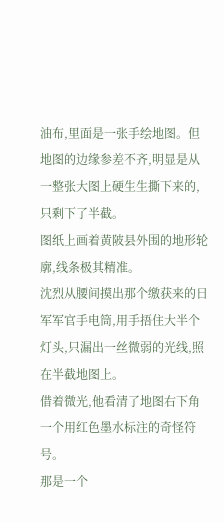油布,里面是一张手绘地图。但地图的边缘参差不齐,明显是从一整张大图上硬生生撕下来的,只剩下了半截。
图纸上画着黄陂县外围的地形轮廓,线条极其精准。
沈烈从腰间摸出那个缴获来的日军军官手电筒,用手捂住大半个灯头,只漏出一丝微弱的光线,照在半截地图上。
借着微光,他看清了地图右下角一个用红色墨水标注的奇怪符号。
那是一个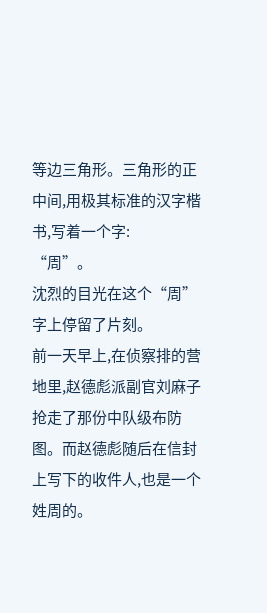等边三角形。三角形的正中间,用极其标准的汉字楷书,写着一个字:
“周”。
沈烈的目光在这个“周”字上停留了片刻。
前一天早上,在侦察排的营地里,赵德彪派副官刘麻子抢走了那份中队级布防图。而赵德彪随后在信封上写下的收件人,也是一个姓周的。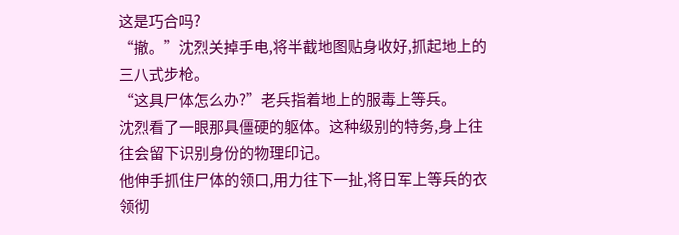这是巧合吗?
“撤。”沈烈关掉手电,将半截地图贴身收好,抓起地上的三八式步枪。
“这具尸体怎么办?”老兵指着地上的服毒上等兵。
沈烈看了一眼那具僵硬的躯体。这种级别的特务,身上往往会留下识别身份的物理印记。
他伸手抓住尸体的领口,用力往下一扯,将日军上等兵的衣领彻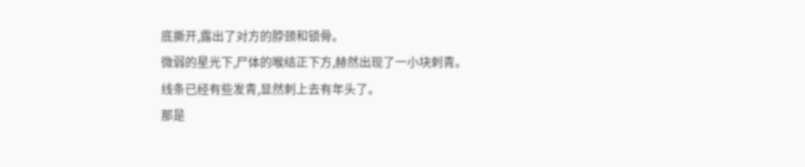底撕开,露出了对方的脖颈和锁骨。
微弱的星光下,尸体的喉结正下方,赫然出现了一小块刺青。
线条已经有些发青,显然刺上去有年头了。
那是